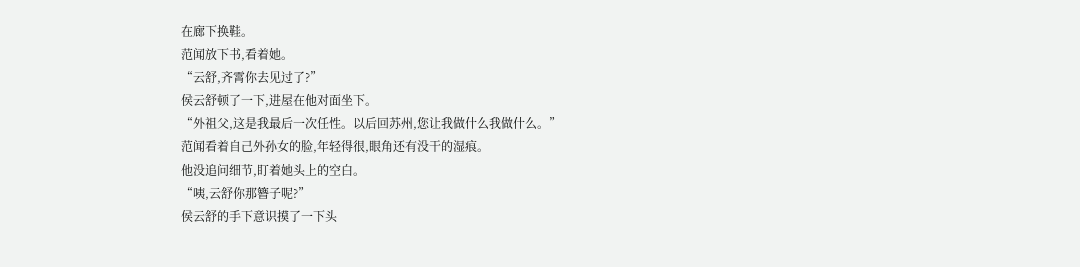在廊下换鞋。
范闻放下书,看着她。
“云舒,齐霄你去见过了?”
侯云舒顿了一下,进屋在他对面坐下。
“外祖父,这是我最后一次任性。以后回苏州,您让我做什么我做什么。”
范闻看着自己外孙女的脸,年轻得很,眼角还有没干的湿痕。
他没追问细节,盯着她头上的空白。
“咦,云舒你那簪子呢?”
侯云舒的手下意识摸了一下头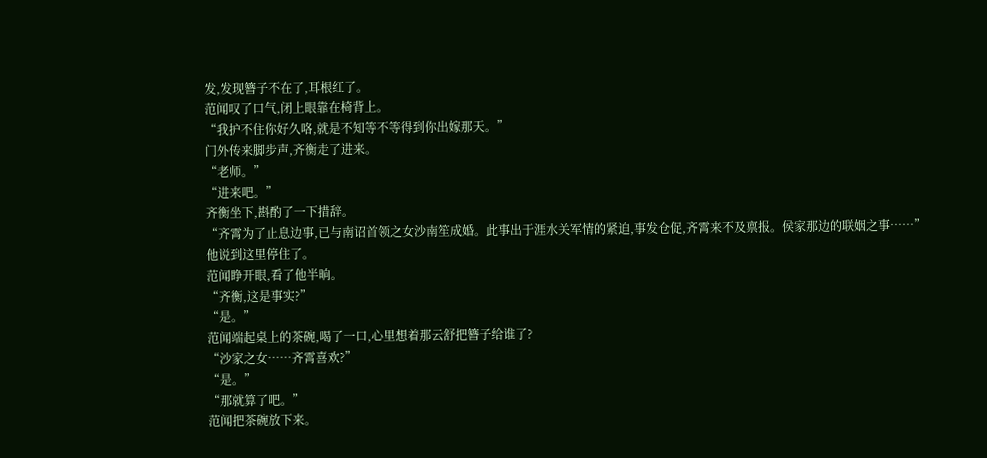发,发现簪子不在了,耳根红了。
范闻叹了口气,闭上眼靠在椅背上。
“我护不住你好久咯,就是不知等不等得到你出嫁那天。”
门外传来脚步声,齐衡走了进来。
“老师。”
“进来吧。”
齐衡坐下,斟酌了一下措辞。
“齐霄为了止息边事,已与南诏首领之女沙南笙成婚。此事出于涯水关军情的紧迫,事发仓促,齐霄来不及禀报。侯家那边的联姻之事……”
他说到这里停住了。
范闻睁开眼,看了他半晌。
“齐衡,这是事实?”
“是。”
范闻端起桌上的茶碗,喝了一口,心里想着那云舒把簪子给谁了?
“沙家之女……齐霄喜欢?”
“是。”
“那就算了吧。”
范闻把茶碗放下来。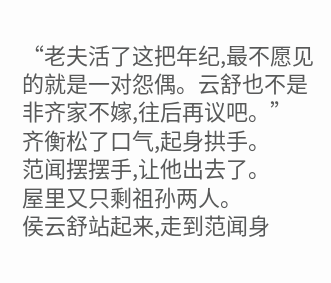“老夫活了这把年纪,最不愿见的就是一对怨偶。云舒也不是非齐家不嫁,往后再议吧。”
齐衡松了口气,起身拱手。
范闻摆摆手,让他出去了。
屋里又只剩祖孙两人。
侯云舒站起来,走到范闻身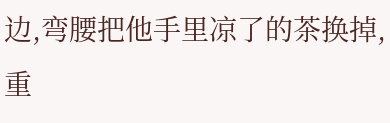边,弯腰把他手里凉了的茶换掉,重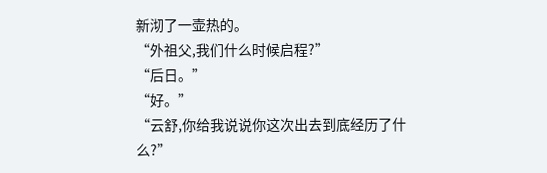新沏了一壶热的。
“外祖父,我们什么时候启程?”
“后日。”
“好。”
“云舒,你给我说说你这次出去到底经历了什么?”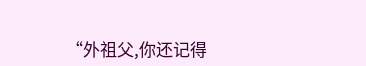“外祖父,你还记得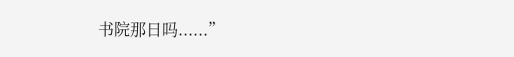书院那日吗......”